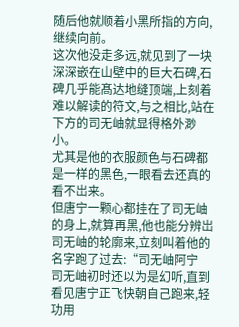随后他就顺着小黑所指的方向,继续向前。
这次他没走多远,就见到了一块深深嵌在山壁中的巨大石碑,石碑几乎能髙达地缝顶端,上刻着难以解读的符文,与之相比,站在下方的司无岫就显得格外渺小。
尤其是他的衣服颜色与石碑都是一样的黑色,一眼看去还真的看不岀来。
但唐宁一颗心都挂在了司无岫的身上,就算再黑,他也能分辨岀司无岫的轮廓来,立刻叫着他的名字跑了过去:“司无岫阿宁
司无岫初时还以为是幻听,直到看见唐宁正飞快朝自己跑来,轻功用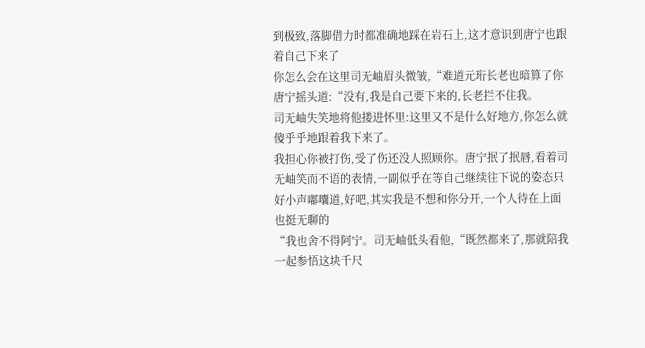到极致,落脚借力时都准确地踩在岩石上,这才意识到唐宁也跟着自己下来了
你怎么会在这里司无岫眉头微皱,“难道元珩长老也暗算了你
唐宁摇头道:“没有,我是自己要下来的,长老拦不住我。
司无岫失笑地将他搂进怀里:这里又不是什么好地方,你怎么就傻乎乎地跟着我下来了。
我担心你被打伤,受了伤还没人照顾你。唐宁抿了抿唇,看着司无岫笑而不语的表情,一副似乎在等自己继续往下说的姿态只好小声嘟囔道,好吧,其实我是不想和你分开,一个人待在上面也挺无聊的
“我也舍不得阿宁。司无岫低头看他,“既然都来了,那就陪我一起参悟这块千尺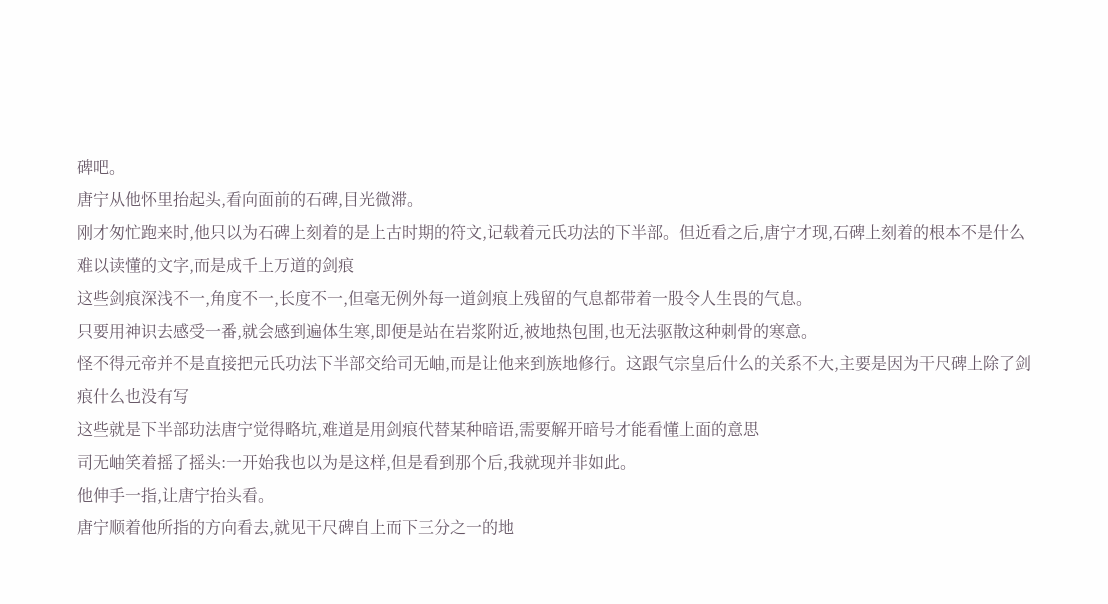碑吧。
唐宁从他怀里抬起头,看向面前的石碑,目光微滞。
刚才匆忙跑来时,他只以为石碑上刻着的是上古时期的符文,记载着元氏功法的下半部。但近看之后,唐宁才现,石碑上刻着的根本不是什么难以读懂的文字,而是成千上万道的剑痕
这些剑痕深浅不一,角度不一,长度不一,但毫无例外每一道剑痕上残留的气息都带着一股令人生畏的气息。
只要用神识去感受一番,就会感到遍体生寒,即便是站在岩浆附近,被地热包围,也无法驱散这种刺骨的寒意。
怪不得元帝并不是直接把元氏功法下半部交给司无岫,而是让他来到族地修行。这跟气宗皇后什么的关系不大,主要是因为干尺碑上除了剑痕什么也没有写
这些就是下半部玏法唐宁觉得略坑,难道是用剑痕代替某种暗语,需要解开暗号才能看懂上面的意思
司无岫笑着摇了摇头:一开始我也以为是这样,但是看到那个后,我就现并非如此。
他伸手一指,让唐宁抬头看。
唐宁顺着他所指的方向看去,就见干尺碑自上而下三分之一的地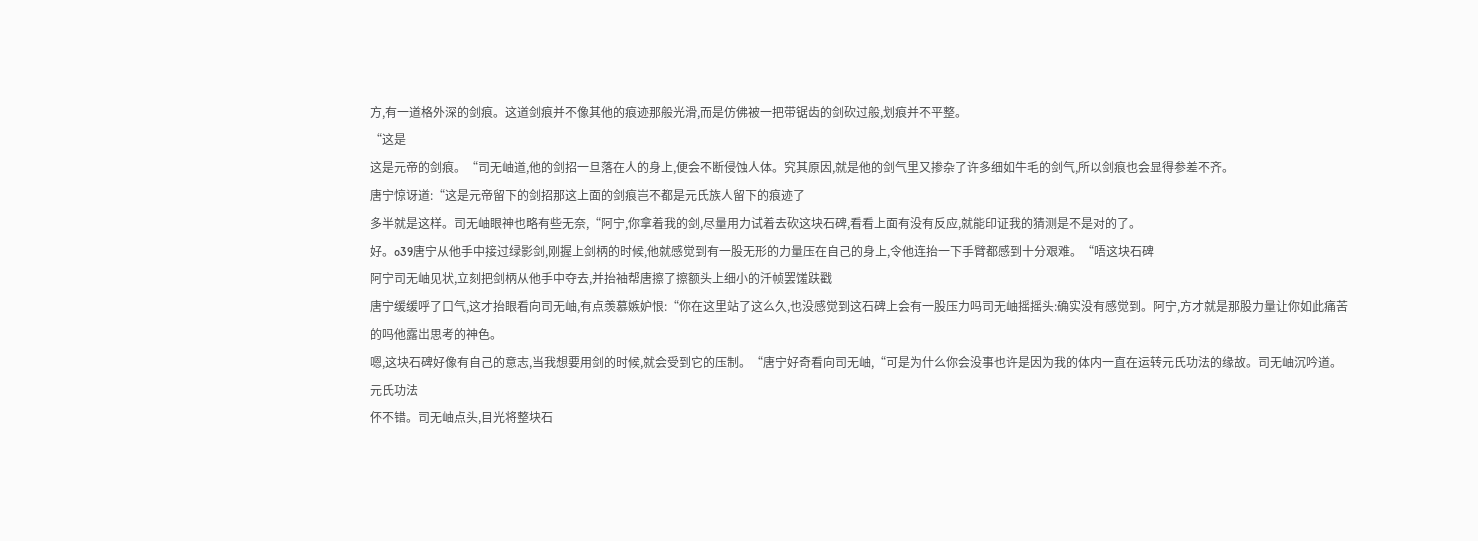方,有一道格外深的剑痕。这道剑痕并不像其他的痕迹那般光滑,而是仿佛被一把带锯齿的剑砍过般,划痕并不平整。
“这是
这是元帝的剑痕。“司无岫道,他的剑招一旦落在人的身上,便会不断侵蚀人体。究其原因,就是他的剑气里又掺杂了许多细如牛毛的剑气,所以剑痕也会显得参差不齐。
唐宁惊讶道:“这是元帝留下的剑招那这上面的剑痕岂不都是元氏族人留下的痕迹了
多半就是这样。司无岫眼神也略有些无奈,“阿宁,你拿着我的剑,尽量用力试着去砍这块石碑,看看上面有没有反应,就能印证我的猜测是不是对的了。
好。o39唐宁从他手中接过绿影剑,刚握上剑柄的时候,他就感觉到有一股无形的力量压在自己的身上,令他连抬一下手臂都感到十分艰难。“唔这块石碑
阿宁司无岫见状,立刻把剑柄从他手中夺去,并抬袖帮唐擦了擦额头上细小的汘帧罢馐趺戳
唐宁缓缓呼了口气,这才抬眼看向司无岫,有点羡慕嫉妒恨:“你在这里站了这么久,也没感觉到这石碑上会有一股压力吗司无岫摇摇头:确实没有感觉到。阿宁,方才就是那股力量让你如此痛苦的吗他露岀思考的神色。
嗯,这块石碑好像有自己的意志,当我想要用剑的时候,就会受到它的压制。“唐宁好奇看向司无岫,“可是为什么你会没事也许是因为我的体内一直在运转元氏功法的缘故。司无岫沉吟道。
元氏功法
伓不错。司无岫点头,目光将整块石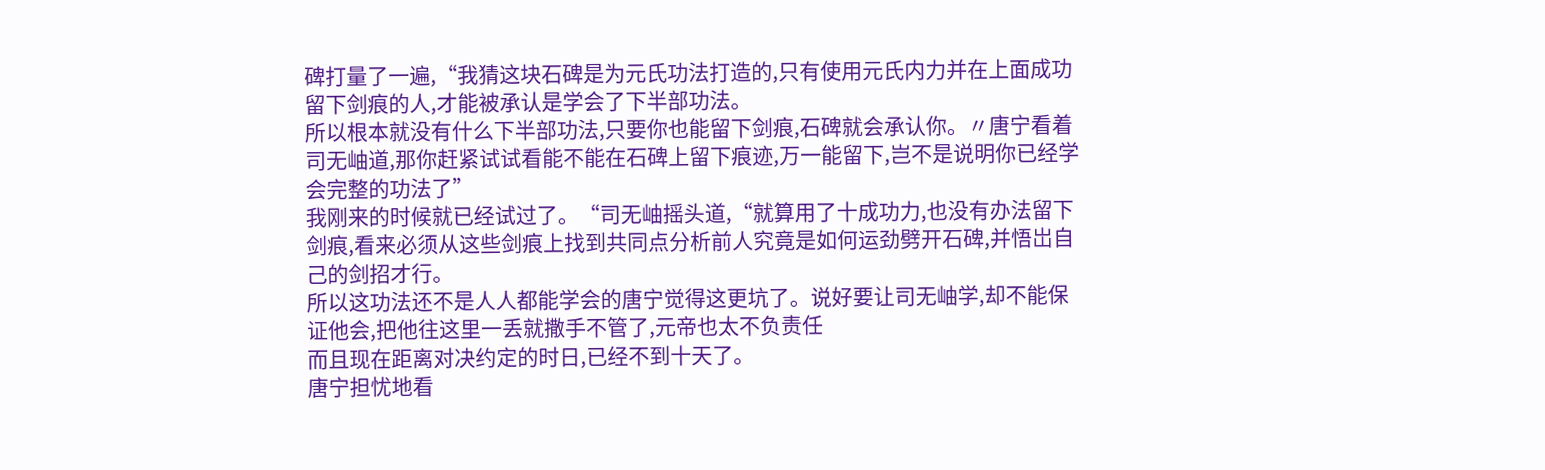碑打量了一遍,“我猜这块石碑是为元氏功法打造的,只有使用元氏内力并在上面成功留下剑痕的人,才能被承认是学会了下半部功法。
所以根本就没有什么下半部功法,只要你也能留下剑痕,石碑就会承认你。〃唐宁看着司无岫道,那你赶紧试试看能不能在石碑上留下痕迹,万一能留下,岂不是说明你已经学会完整的功法了”
我刚来的时候就已经试过了。“司无岫摇头道,“就算用了十成功力,也没有办法留下剑痕,看来必须从这些剑痕上找到共同点分析前人究竟是如何运劲劈开石碑,并悟岀自己的剑招才行。
所以这功法还不是人人都能学会的唐宁觉得这更坑了。说好要让司无岫学,却不能保证他会,把他往这里一丢就撒手不管了,元帝也太不负责任
而且现在距离对决约定的时日,已经不到十天了。
唐宁担忧地看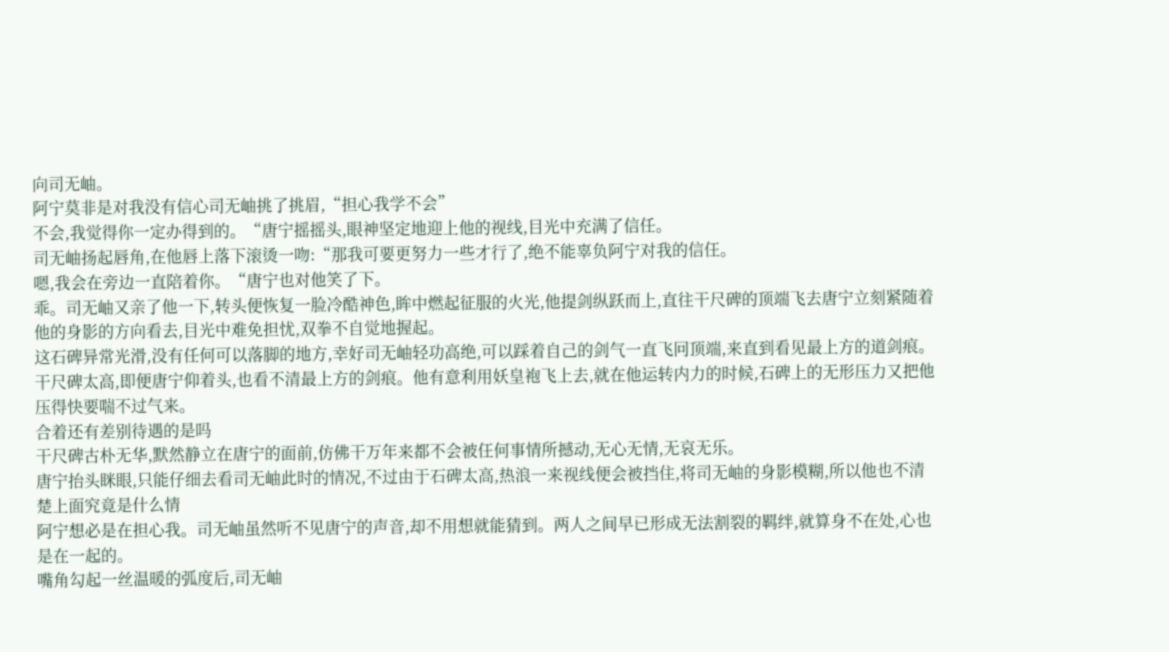向司无岫。
阿宁莫非是对我没有信心司无岫挑了挑眉,“担心我学不会”
不会,我觉得你一定办得到的。“唐宁摇摇头,眼神坚定地迎上他的视线,目光中充满了信任。
司无岫扬起唇角,在他唇上落下滚烫一吻:“那我可要更努力一些才行了,绝不能辜负阿宁对我的信仼。
嗯,我会在旁边一直陪着你。“唐宁也对他笑了下。
乖。司无岫又亲了他一下,转头便恢复一脸冷酷神色,眸中燃起征服的火光,他提剑纵跃而上,直往干尺碑的顶端飞去唐宁立刻紧随着他的身影的方向看去,目光中难免担忧,双拳不自觉地握起。
这石碑异常光滑,没有任何可以落脚的地方,幸好司无岫轻功高绝,可以踩着自己的剑气一直飞冋顶端,来直到看见最上方的道剑痕。
干尺碑太高,即便唐宁仰着头,也看不清最上方的剑痕。他有意利用妖皇袍飞上去,就在他运转内力的时候,石碑上的无形压力又把他压得快要喘不过气来。
合着还有差别待遇的是吗
干尺碑古朴无华,默然静立在唐宁的面前,仿佛干万年来都不会被仼何事情所撼动,无心无情,无哀无乐。
唐宁抬头眯眼,只能仔细去看司无岫此时的情况,不过由于石碑太高,热浪一来视线便会被挡住,将司无岫的身影模糊,所以他也不清楚上面究竟是什么情
阿宁想必是在担心我。司无岫虽然听不见唐宁的声音,却不用想就能猜到。两人之间早已形成无法割裂的羁绊,就算身不在处,心也是在一起的。
嘴角勾起一丝温暖的弧度后,司无岫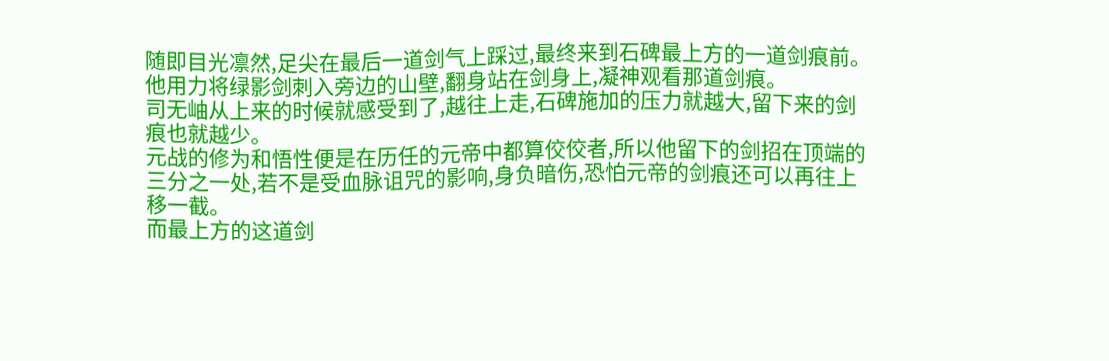随即目光凛然,足尖在最后一道剑气上踩过,最终来到石碑最上方的一道剑痕前。他用力将绿影剑刺入旁边的山壁,翻身站在剑身上,凝神观看那道剑痕。
司无岫从上来的时候就感受到了,越往上走,石碑施加的压力就越大,留下来的剑痕也就越少。
元战的修为和悟性便是在历任的元帝中都算佼佼者,所以他留下的剑招在顶端的三分之一处,若不是受血脉诅咒的影响,身负暗伤,恐怕元帝的剑痕还可以再往上移一截。
而最上方的这道剑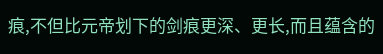痕,不但比元帝划下的剑痕更深、更长,而且蕴含的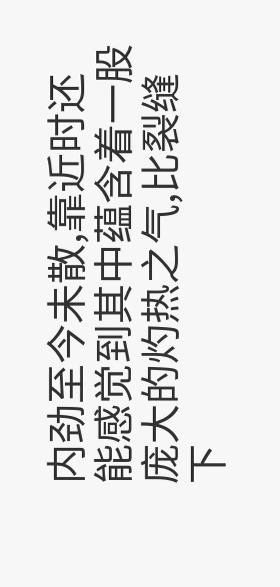内劲至今未散,靠近时还能感觉到其中蕴含着一股庞大的灼热之气,比裂缝下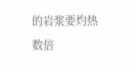的岩浆要灼热数倍